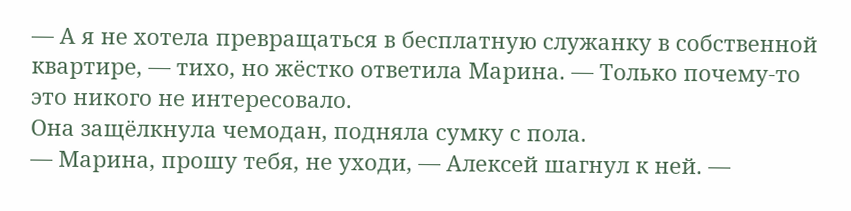— А я не хотела превращаться в бесплатную служанку в собственной квартире, — тихо, но жёстко ответила Марина. — Только почему-то это никого не интересовало.
Она защёлкнула чемодан, подняла сумку с пола.
— Марина, прошу тебя, не уходи, — Алексей шагнул к ней. —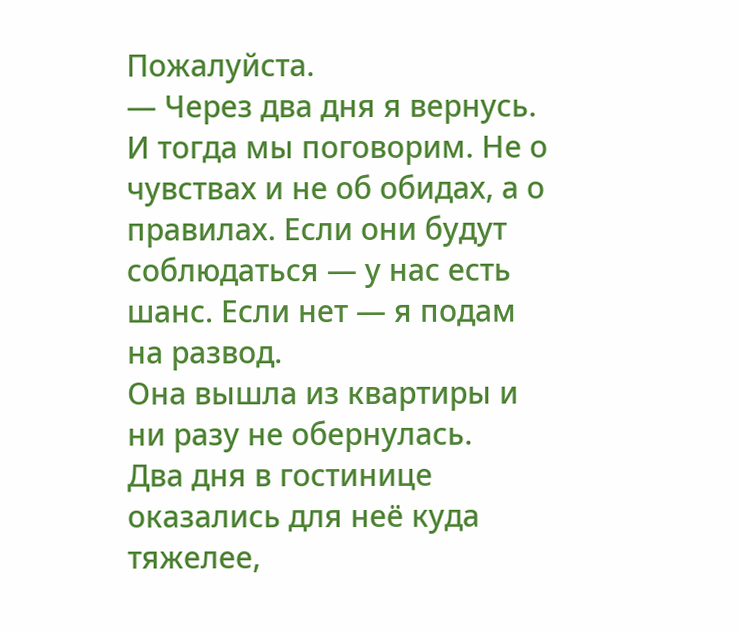Пожалуйста.
— Через два дня я вернусь. И тогда мы поговорим. Не о чувствах и не об обидах, а о правилах. Если они будут соблюдаться — у нас есть шанс. Если нет — я подам на развод.
Она вышла из квартиры и ни разу не обернулась.
Два дня в гостинице оказались для неё куда тяжелее,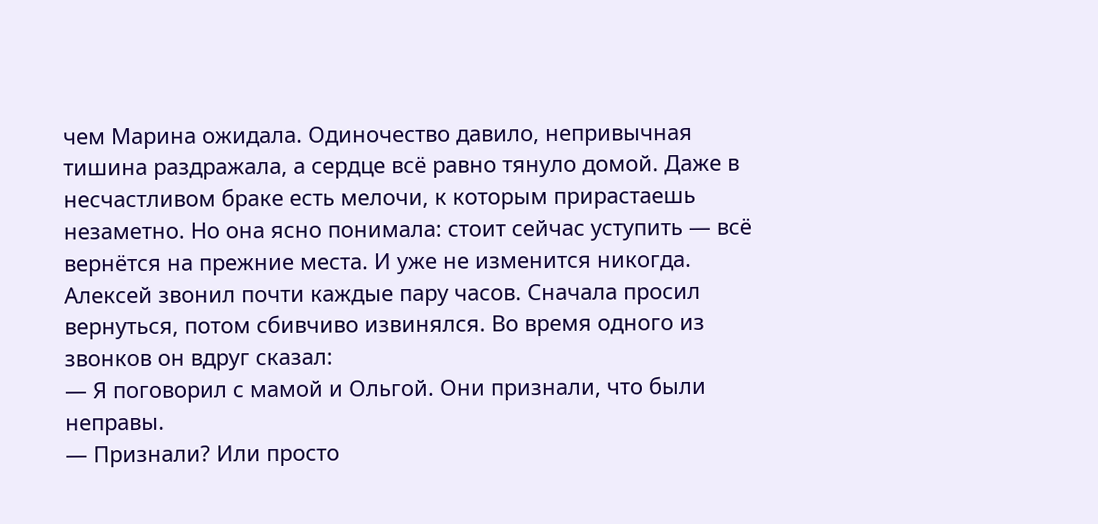чем Марина ожидала. Одиночество давило, непривычная тишина раздражала, а сердце всё равно тянуло домой. Даже в несчастливом браке есть мелочи, к которым прирастаешь незаметно. Но она ясно понимала: стоит сейчас уступить — всё вернётся на прежние места. И уже не изменится никогда.
Алексей звонил почти каждые пару часов. Сначала просил вернуться, потом сбивчиво извинялся. Во время одного из звонков он вдруг сказал:
— Я поговорил с мамой и Ольгой. Они признали, что были неправы.
— Признали? Или просто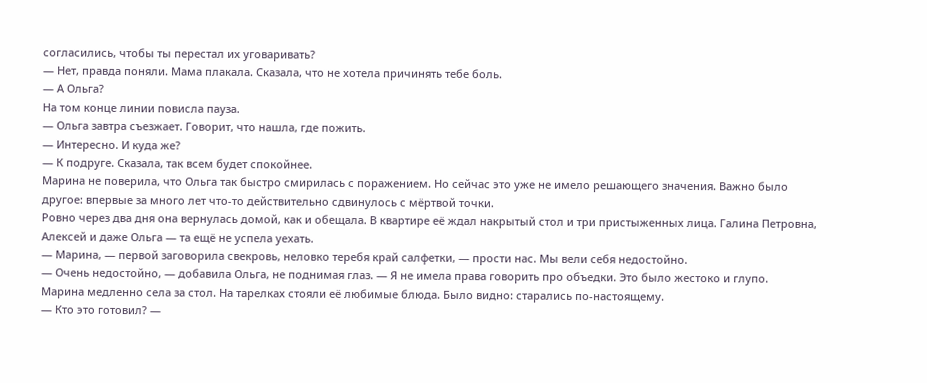согласились, чтобы ты перестал их уговаривать?
— Нет, правда поняли. Мама плакала. Сказала, что не хотела причинять тебе боль.
— А Ольга?
На том конце линии повисла пауза.
— Ольга завтра съезжает. Говорит, что нашла, где пожить.
— Интересно. И куда же?
— К подруге. Сказала, так всем будет спокойнее.
Марина не поверила, что Ольга так быстро смирилась с поражением. Но сейчас это уже не имело решающего значения. Важно было другое: впервые за много лет что-то действительно сдвинулось с мёртвой точки.
Ровно через два дня она вернулась домой, как и обещала. В квартире её ждал накрытый стол и три пристыженных лица. Галина Петровна, Алексей и даже Ольга — та ещё не успела уехать.
— Марина, — первой заговорила свекровь, неловко теребя край салфетки, — прости нас. Мы вели себя недостойно.
— Очень недостойно, — добавила Ольга, не поднимая глаз. — Я не имела права говорить про объедки. Это было жестоко и глупо.
Марина медленно села за стол. На тарелках стояли её любимые блюда. Было видно: старались по-настоящему.
— Кто это готовил? —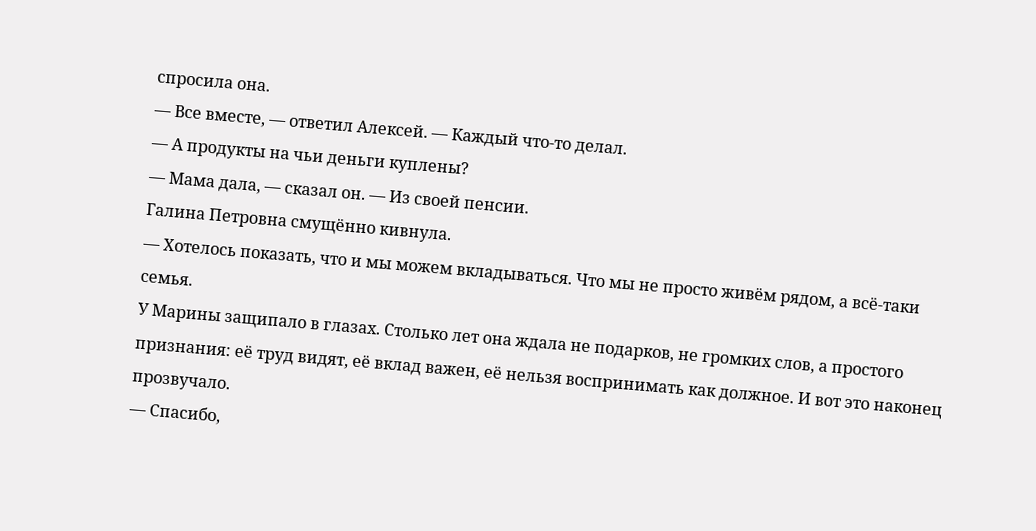спросила она.
— Все вместе, — ответил Алексей. — Каждый что-то делал.
— А продукты на чьи деньги куплены?
— Мама дала, — сказал он. — Из своей пенсии.
Галина Петровна смущённо кивнула.
— Хотелось показать, что и мы можем вкладываться. Что мы не просто живём рядом, а всё-таки семья.
У Марины защипало в глазах. Столько лет она ждала не подарков, не громких слов, а простого признания: её труд видят, её вклад важен, её нельзя воспринимать как должное. И вот это наконец прозвучало.
— Спасибо,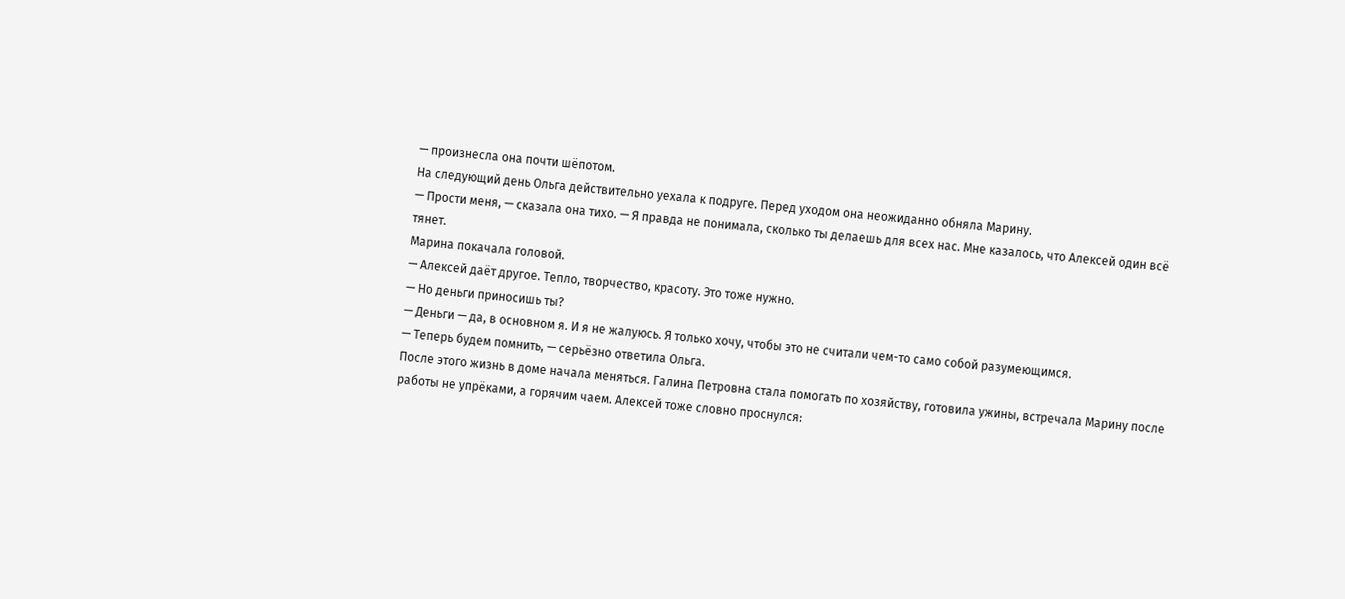— произнесла она почти шёпотом.
На следующий день Ольга действительно уехала к подруге. Перед уходом она неожиданно обняла Марину.
— Прости меня, — сказала она тихо. — Я правда не понимала, сколько ты делаешь для всех нас. Мне казалось, что Алексей один всё тянет.
Марина покачала головой.
— Алексей даёт другое. Тепло, творчество, красоту. Это тоже нужно.
— Но деньги приносишь ты?
— Деньги — да, в основном я. И я не жалуюсь. Я только хочу, чтобы это не считали чем-то само собой разумеющимся.
— Теперь будем помнить, — серьёзно ответила Ольга.
После этого жизнь в доме начала меняться. Галина Петровна стала помогать по хозяйству, готовила ужины, встречала Марину после работы не упрёками, а горячим чаем. Алексей тоже словно проснулся: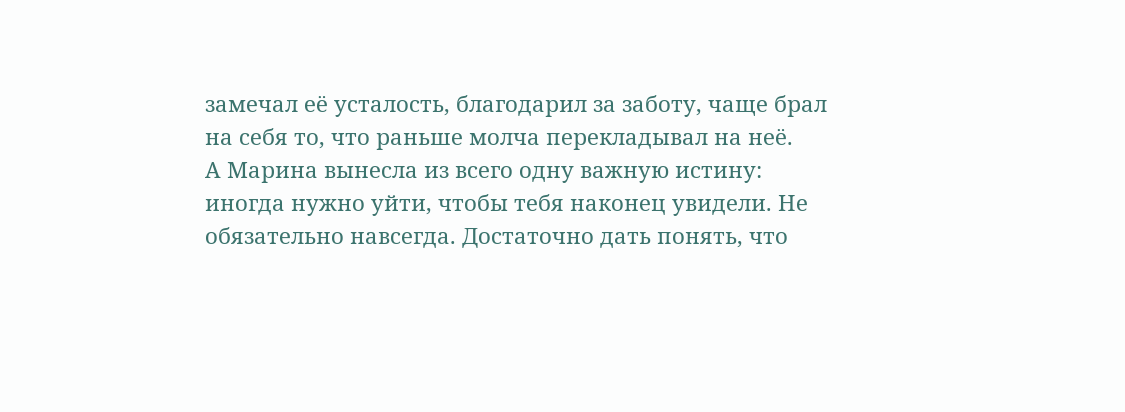замечал её усталость, благодарил за заботу, чаще брал на себя то, что раньше молча перекладывал на неё.
А Марина вынесла из всего одну важную истину: иногда нужно уйти, чтобы тебя наконец увидели. Не обязательно навсегда. Достаточно дать понять, что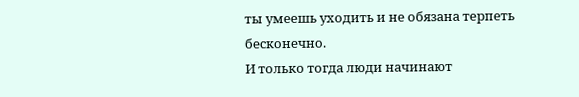ты умеешь уходить и не обязана терпеть бесконечно.
И только тогда люди начинают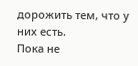дорожить тем, что у них есть.
Пока не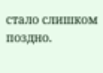стало слишком поздно.